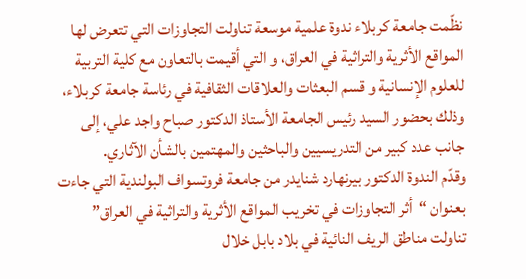نظّمت جامعة كربلاء ندوة علمية موسعة تناولت التجاوزات التي تتعرض لها المواقع الأثرية والتراثية في العراق، و التي أقيمت بالتعاون مع كلية التربية للعلوم الإنسانية و قسم البعثات والعلاقات الثقافية في رئاسة جامعة كربلاء، وذلك بحضور السيد رئيس الجامعة الأستاذ الدكتور صباح واجد علي، إلى جانب عدد كبير من التدريسيين والباحثين والمهتمين بالشأن الآثاري.
وقدّم الندوة الدكتور بيرنهارد شنايدر من جامعة فروتسواف البولندية التي جاءت بعنوان “أثر التجاوزات في تخريب المواقع الأثرية والتراثية في العراق” تناولت مناطق الريف النائية في بلاد بابل خلال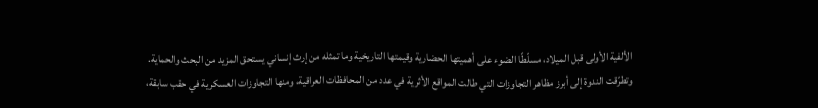الألفية الأولى قبل الميلاد، مسلّطًا الضوء على أهميتها الحضارية وقيمتها التاريخية وما تمثله من إرث إنساني يستحق المزيد من البحث والحماية.
وتطرّقت الندوة إلى أبرز مظاهر التجاوزات التي طالت المواقع الأثرية في عدد من المحافظات العراقية، ومنها التجاوزات العسكرية في حقب سابقة،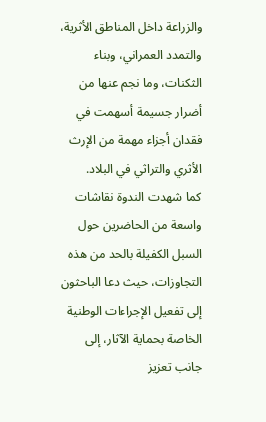والزراعة داخل المناطق الأثرية، والتمدد العمراني، وبناء الثكنات، وما نجم عنها من أضرار جسيمة أسهمت في فقدان أجزاء مهمة من الإرث الأثري والتراثي في البلاد.
كما شهدت الندوة نقاشات واسعة من الحاضرين حول السبل الكفيلة بالحد من هذه التجاوزات، حيث دعا الباحثون إلى تفعيل الإجراءات الوطنية الخاصة بحماية الآثار، إلى جانب تعزيز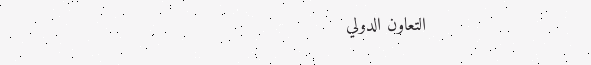التعاون الدولي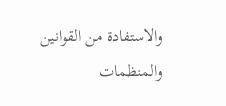والاستفادة من القوانين والمنظمات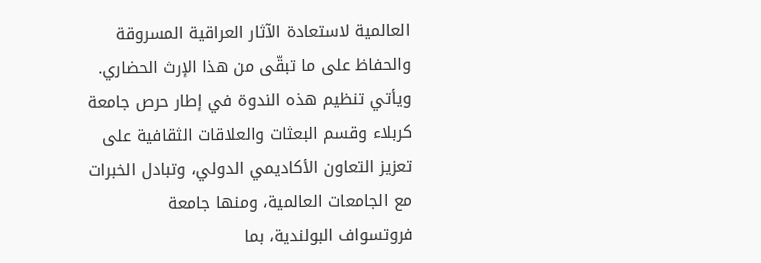العالمية لاستعادة الآثار العراقية المسروقة والحفاظ على ما تبقّى من هذا الإرث الحضاري.
ويأتي تنظيم هذه الندوة في إطار حرص جامعة كربلاء وقسم البعثات والعلاقات الثقافية على تعزيز التعاون الأكاديمي الدولي، وتبادل الخبرات مع الجامعات العالمية، ومنها جامعة فروتسواف البولندية، بما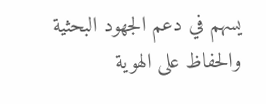يسهم في دعم الجهود البحثية والحفاظ على الهوية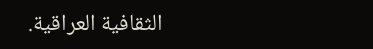الثقافية العراقية.